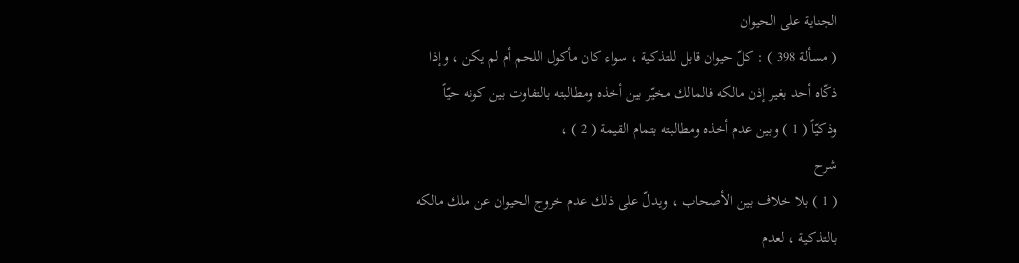الجناية على الحيوان
( مسألة 398 ) : كلّ حيوان قابل للتذكية ، سواء كان مأكول اللحم أم لم يكن ، وإذا
ذكّاه أحد بغير إذن مالكه فالمالك مخيّر بين أخذه ومطالبته بالتفاوت بين كونه حيّاً
وذكيّاً ( 1 ) وبين عدم أخذه ومطالبته بتمام القيمة ( 2 ) ،
شرح
( 1 ) بلا خلاف بين الأصحاب ، ويدلّ على ذلك عدم خروج الحيوان عن ملك مالكه
بالتذكية ، لعدم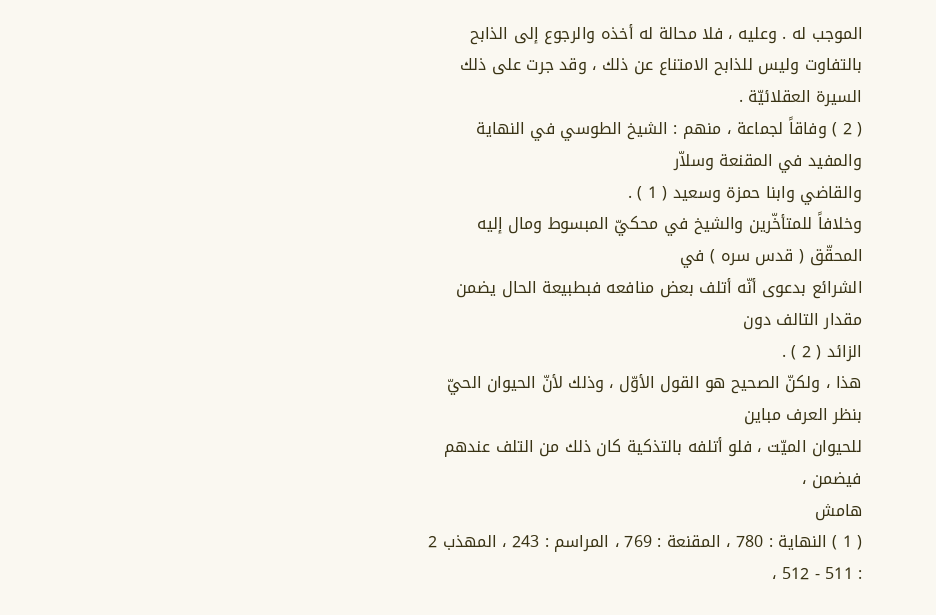الموجب له . وعليه ، فلا محالة له أخذه والرجوع إلى الذابح
بالتفاوت وليس للذابح الامتناع عن ذلك ، وقد جرت على ذلك السيرة العقلائيّة .
( 2 ) وفاقاً لجماعة ، منهم : الشيخ الطوسي في النهاية والمفيد في المقنعة وسلاّر
والقاضي وابنا حمزة وسعيد ( 1 ) .
وخلافاً للمتأخّرين والشيخ في محكيّ المبسوط ومال إليه المحقّق ( قدس سره ) في
الشرائع بدعوى أنّه أتلف بعض منافعه فبطبيعة الحال يضمن مقدار التالف دون
الزائد ( 2 ) .
هذا ، ولكنّ الصحيح هو القول الأوّل ، وذلك لأنّ الحيوان الحيّ بنظر العرف مباين
للحيوان الميّت ، فلو أتلفه بالتذكية كان ذلك من التلف عندهم فيضمن ،
هامش
( 1 ) النهاية : 780 ، المقنعة : 769 ، المراسم : 243 ، المهذب 2 : 511 - 512 ،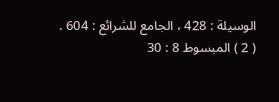الوسيلة : 428 ، الجامع للشرائع : 604 .
( 2 ) المبسوط 8 : 30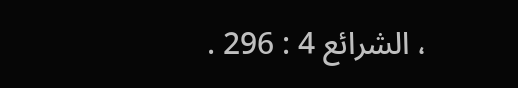، الشرائع 4 : 296 .